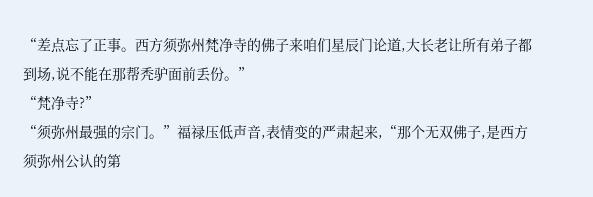“差点忘了正事。西方须弥州梵净寺的佛子来咱们星辰门论道,大长老让所有弟子都到场,说不能在那帮秃驴面前丢份。”
“梵净寺?”
“须弥州最强的宗门。”福禄压低声音,表情变的严肃起来,“那个无双佛子,是西方须弥州公认的第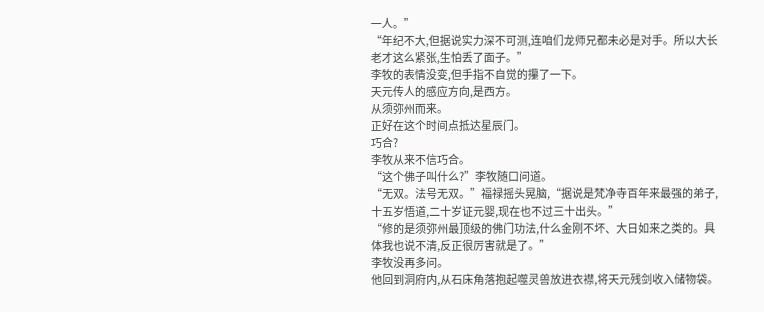一人。”
“年纪不大,但据说实力深不可测,连咱们龙师兄都未必是对手。所以大长老才这么紧张,生怕丢了面子。”
李牧的表情没变,但手指不自觉的攥了一下。
天元传人的感应方向,是西方。
从须弥州而来。
正好在这个时间点抵达星辰门。
巧合?
李牧从来不信巧合。
“这个佛子叫什么?”李牧随口问道。
“无双。法号无双。”福禄摇头晃脑,“据说是梵净寺百年来最强的弟子,十五岁悟道,二十岁证元婴,现在也不过三十出头。”
“修的是须弥州最顶级的佛门功法,什么金刚不坏、大日如来之类的。具体我也说不清,反正很厉害就是了。”
李牧没再多问。
他回到洞府内,从石床角落抱起噬灵兽放进衣襟,将天元残剑收入储物袋。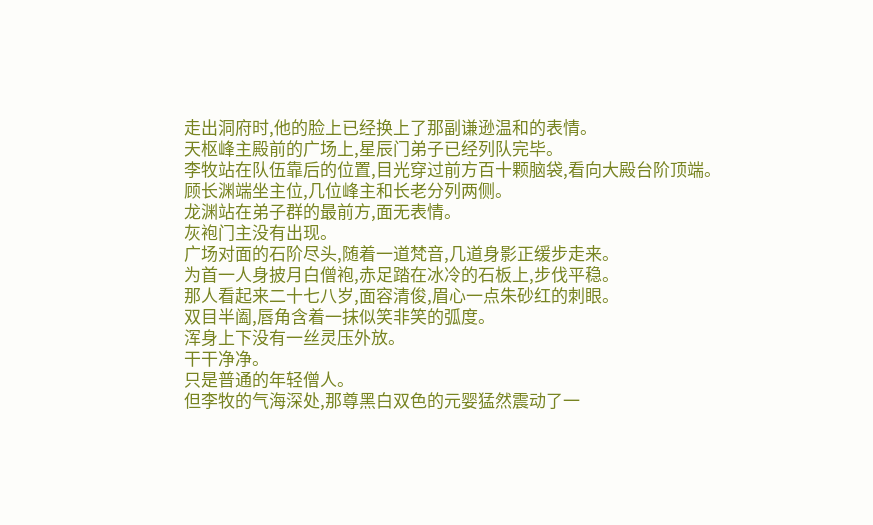走出洞府时,他的脸上已经换上了那副谦逊温和的表情。
天枢峰主殿前的广场上,星辰门弟子已经列队完毕。
李牧站在队伍靠后的位置,目光穿过前方百十颗脑袋,看向大殿台阶顶端。
顾长渊端坐主位,几位峰主和长老分列两侧。
龙渊站在弟子群的最前方,面无表情。
灰袍门主没有出现。
广场对面的石阶尽头,随着一道梵音,几道身影正缓步走来。
为首一人身披月白僧袍,赤足踏在冰冷的石板上,步伐平稳。
那人看起来二十七八岁,面容清俊,眉心一点朱砂红的刺眼。
双目半阖,唇角含着一抹似笑非笑的弧度。
浑身上下没有一丝灵压外放。
干干净净。
只是普通的年轻僧人。
但李牧的气海深处,那尊黑白双色的元婴猛然震动了一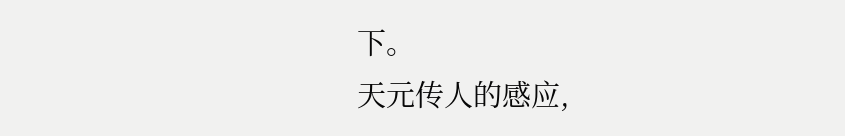下。
天元传人的感应,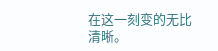在这一刻变的无比清晰。